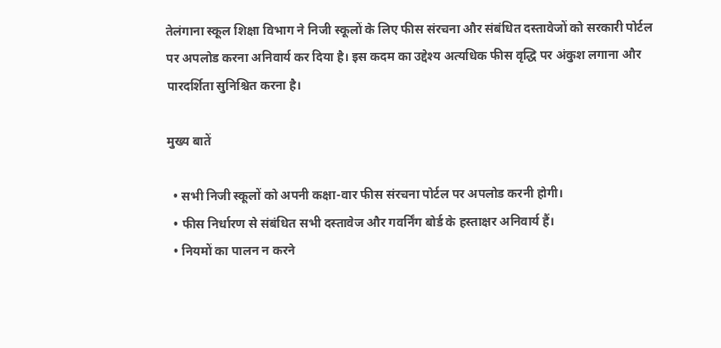तेलंगाना स्कूल शिक्षा विभाग ने निजी स्कूलों के लिए फीस संरचना और संबंधित दस्तावेजों को सरकारी पोर्टल पर अपलोड करना अनिवार्य कर दिया है। इस कदम का उद्देश्य अत्यधिक फीस वृद्धि पर अंकुश लगाना और पारदर्शिता सुनिश्चित करना है।

मुख्य बातें

  • सभी निजी स्कूलों को अपनी कक्षा-वार फीस संरचना पोर्टल पर अपलोड करनी होगी।
  • फीस निर्धारण से संबंधित सभी दस्तावेज और गवर्निंग बोर्ड के हस्ताक्षर अनिवार्य हैं।
  • नियमों का पालन न करने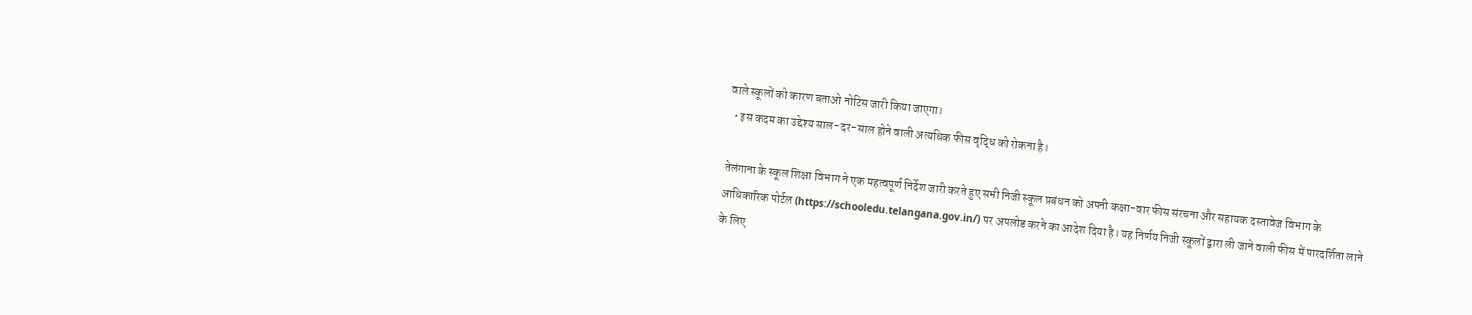वाले स्कूलों को कारण बताओ नोटिस जारी किया जाएगा।
  • इस कदम का उद्देश्य साल-दर-साल होने वाली अत्यधिक फीस वृद्धि को रोकना है।

तेलंगाना के स्कूल शिक्षा विभाग ने एक महत्वपूर्ण निर्देश जारी करते हुए सभी निजी स्कूल प्रबंधन को अपनी कक्षा-वार फीस संरचना और सहायक दस्तावेज विभाग के आधिकारिक पोर्टल (https://schooledu.telangana.gov.in/) पर अपलोड करने का आदेश दिया है। यह निर्णय निजी स्कूलों द्वारा ली जाने वाली फीस में पारदर्शिता लाने के लिए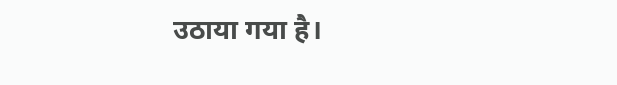उठाया गया है।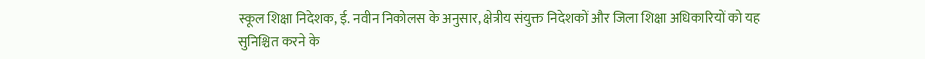स्कूल शिक्षा निदेशक, ई. नवीन निकोलस के अनुसार, क्षेत्रीय संयुक्त निदेशकों और जिला शिक्षा अधिकारियों को यह सुनिश्चित करने के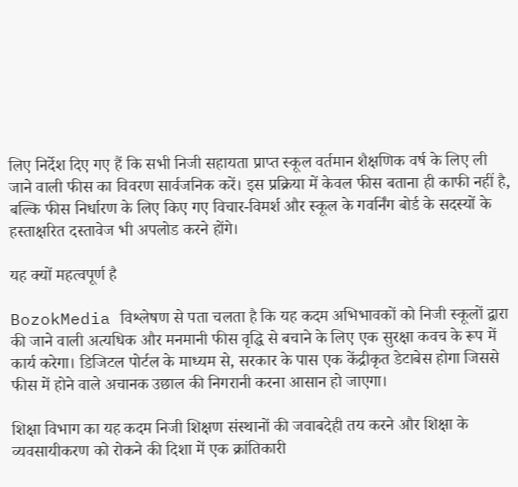लिए निर्देश दिए गए हैं कि सभी निजी सहायता प्राप्त स्कूल वर्तमान शैक्षणिक वर्ष के लिए ली जाने वाली फीस का विवरण सार्वजनिक करें। इस प्रक्रिया में केवल फीस बताना ही काफी नहीं है, बल्कि फीस निर्धारण के लिए किए गए विचार-विमर्श और स्कूल के गवर्निंग बोर्ड के सदस्यों के हस्ताक्षरित दस्तावेज भी अपलोड करने होंगे।

यह क्यों महत्वपूर्ण है

BozokMedia विश्लेषण से पता चलता है कि यह कदम अभिभावकों को निजी स्कूलों द्वारा की जाने वाली अत्यधिक और मनमानी फीस वृद्धि से बचाने के लिए एक सुरक्षा कवच के रूप में कार्य करेगा। डिजिटल पोर्टल के माध्यम से, सरकार के पास एक केंद्रीकृत डेटाबेस होगा जिससे फीस में होने वाले अचानक उछाल की निगरानी करना आसान हो जाएगा।

शिक्षा विभाग का यह कदम निजी शिक्षण संस्थानों की जवाबदेही तय करने और शिक्षा के व्यवसायीकरण को रोकने की दिशा में एक क्रांतिकारी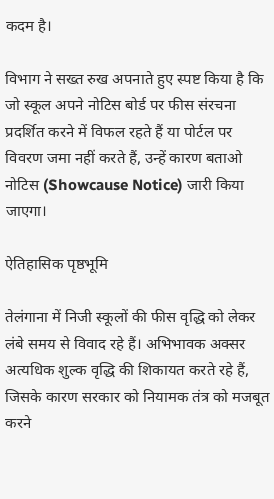कदम है।

विभाग ने सख्त रुख अपनाते हुए स्पष्ट किया है कि जो स्कूल अपने नोटिस बोर्ड पर फीस संरचना प्रदर्शित करने में विफल रहते हैं या पोर्टल पर विवरण जमा नहीं करते हैं, उन्हें कारण बताओ नोटिस (Showcause Notice) जारी किया जाएगा।

ऐतिहासिक पृष्ठभूमि

तेलंगाना में निजी स्कूलों की फीस वृद्धि को लेकर लंबे समय से विवाद रहे हैं। अभिभावक अक्सर अत्यधिक शुल्क वृद्धि की शिकायत करते रहे हैं, जिसके कारण सरकार को नियामक तंत्र को मजबूत करने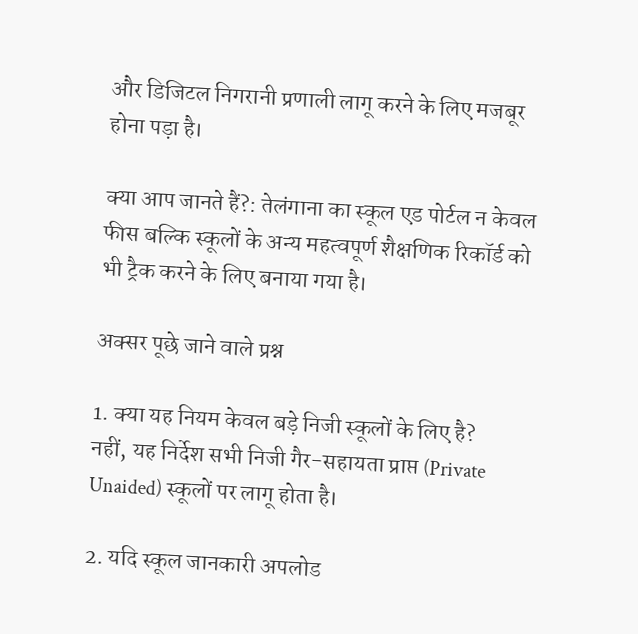और डिजिटल निगरानी प्रणाली लागू करने के लिए मजबूर होना पड़ा है।

क्या आप जानते हैं?: तेलंगाना का स्कूल एड पोर्टल न केवल फीस बल्कि स्कूलों के अन्य महत्वपूर्ण शैक्षणिक रिकॉर्ड को भी ट्रैक करने के लिए बनाया गया है।

अक्सर पूछे जाने वाले प्रश्न

1. क्या यह नियम केवल बड़े निजी स्कूलों के लिए है?
नहीं, यह निर्देश सभी निजी गैर-सहायता प्राप्त (Private Unaided) स्कूलों पर लागू होता है।

2. यदि स्कूल जानकारी अपलोड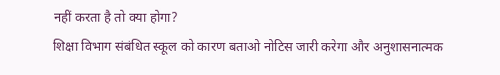नहीं करता है तो क्या होगा?
शिक्षा विभाग संबंधित स्कूल को कारण बताओ नोटिस जारी करेगा और अनुशासनात्मक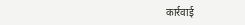कार्रवाई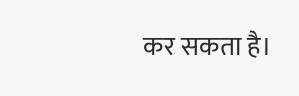कर सकता है।